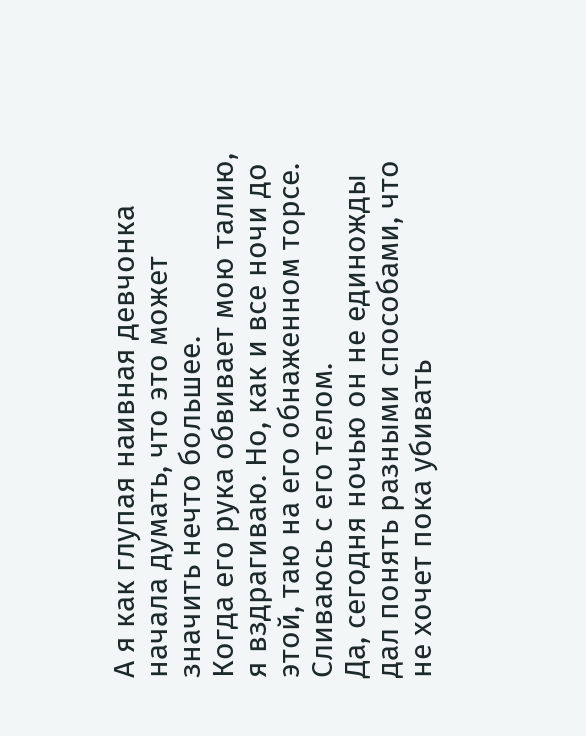А я как глупая наивная девчонка начала думать, что это может значить нечто большее.
Когда его рука обвивает мою талию, я вздрагиваю. Но, как и все ночи до этой, таю на его обнаженном торсе. Сливаюсь с его телом.
Да, сегодня ночью он не единожды дал понять разными способами, что не хочет пока убивать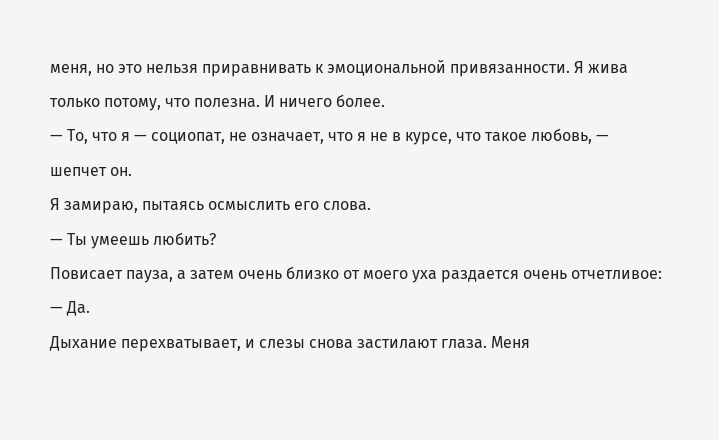меня, но это нельзя приравнивать к эмоциональной привязанности. Я жива только потому, что полезна. И ничего более.
— То, что я — социопат, не означает, что я не в курсе, что такое любовь, — шепчет он.
Я замираю, пытаясь осмыслить его слова.
— Ты умеешь любить?
Повисает пауза, а затем очень близко от моего уха раздается очень отчетливое:
— Да.
Дыхание перехватывает, и слезы снова застилают глаза. Меня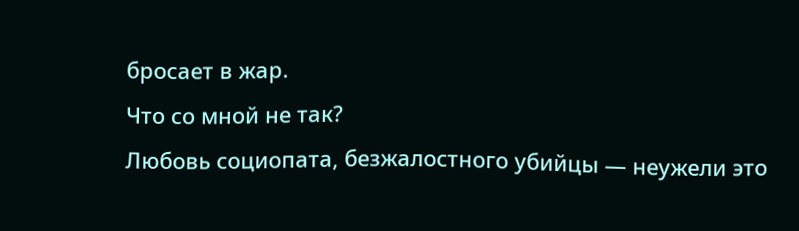бросает в жар.
Что со мной не так?
Любовь социопата, безжалостного убийцы — неужели это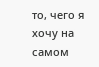то, чего я хочу на самом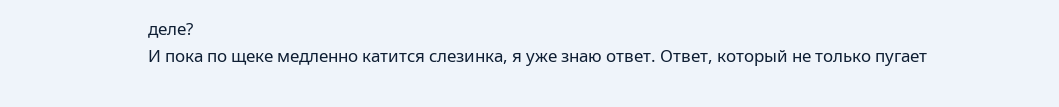деле?
И пока по щеке медленно катится слезинка, я уже знаю ответ. Ответ, который не только пугает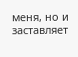меня, но и заставляет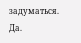задуматься.
Да.